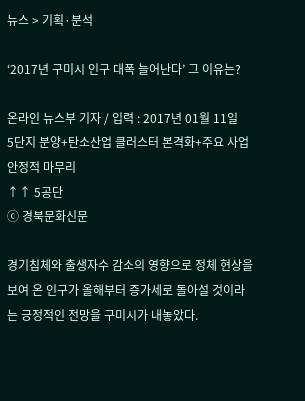뉴스 > 기획·분석

‘2017년 구미시 인구 대폭 늘어난다’ 그 이유는?

온라인 뉴스부 기자 / 입력 : 2017년 01월 11일
5단지 분양+탄소산업 클러스터 본격화+주요 사업 안정적 마무리
↑↑ 5공단
ⓒ 경북문화신문

경기침체와 출생자수 감소의 영향으로 정체 현상을 보여 온 인구가 올해부터 증가세로 돌아설 것이라는 긍정적인 전망을 구미시가 내놓았다.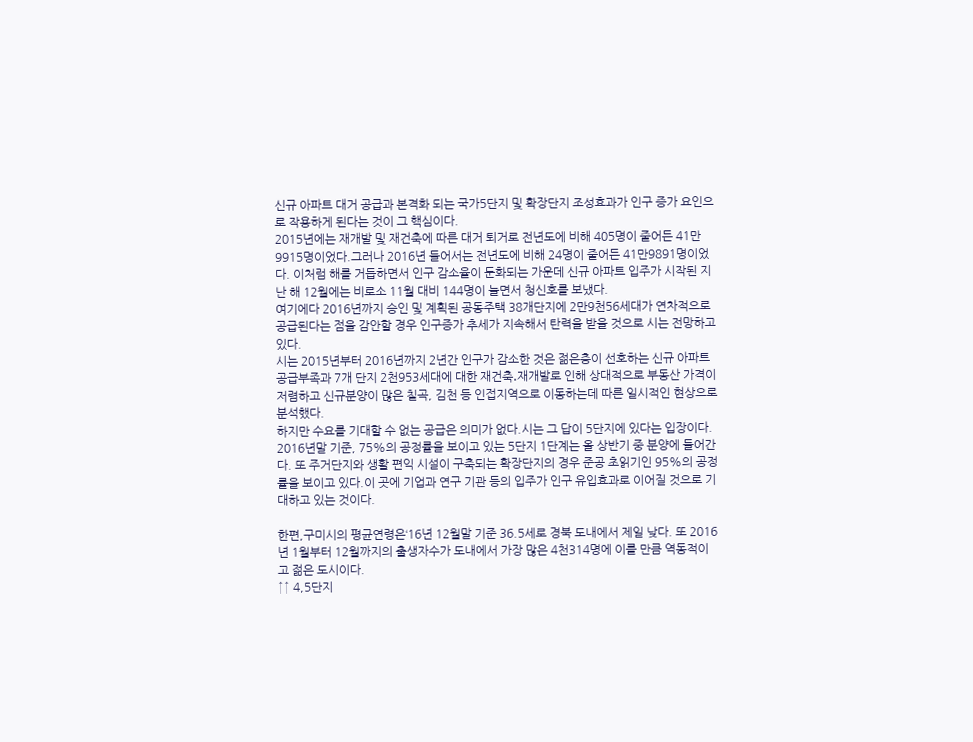신규 아파트 대거 공급과 본격화 되는 국가5단지 및 확장단지 조성효과가 인구 증가 요인으로 작용하게 된다는 것이 그 핵심이다.
2015년에는 재개발 및 재건축에 따른 대거 퇴거로 전년도에 비해 405명이 줄어든 41만9915명이었다.그러나 2016년 들어서는 전년도에 비해 24명이 줄어든 41만9891명이었다. 이처럼 해를 거듭하면서 인구 감소율이 둔화되는 가운데 신규 아파트 입주가 시작된 지난 해 12월에는 비로소 11월 대비 144명이 늘면서 청신호를 보냈다.
여기에다 2016년까지 승인 및 계획된 공동주택 38개단지에 2만9천56세대가 연차적으로 공급된다는 점을 감안할 경우 인구증가 추세가 지속해서 탄력을 받을 것으로 시는 전망하고 있다.
시는 2015년부터 2016년까지 2년간 인구가 감소한 것은 젊은층이 선호하는 신규 아파트 공급부족과 7개 단지 2천953세대에 대한 재건축․재개발로 인해 상대적으로 부동산 가격이 저렴하고 신규분양이 많은 칠곡, 김천 등 인접지역으로 이동하는데 따른 일시적인 현상으로 분석했다.
하지만 수요를 기대할 수 없는 공급은 의미가 없다.시는 그 답이 5단지에 있다는 입장이다. 2016년말 기준, 75%의 공정률을 보이고 있는 5단지 1단계는 올 상반기 중 분양에 들어간다. 또 주거단지와 생활 편익 시설이 구축되는 확장단지의 경우 준공 초읽기인 95%의 공정률을 보이고 있다.이 곳에 기업과 연구 기관 등의 입주가 인구 유입효과로 이어질 것으로 기대하고 있는 것이다.

한편,구미시의 평균연령은‘16년 12월말 기준 36.5세로 경북 도내에서 제일 낮다. 또 2016년 1월부터 12월까지의 출생자수가 도내에서 가장 많은 4천314명에 이를 만큼 역동적이고 젊은 도시이다.
↑↑ 4,5단지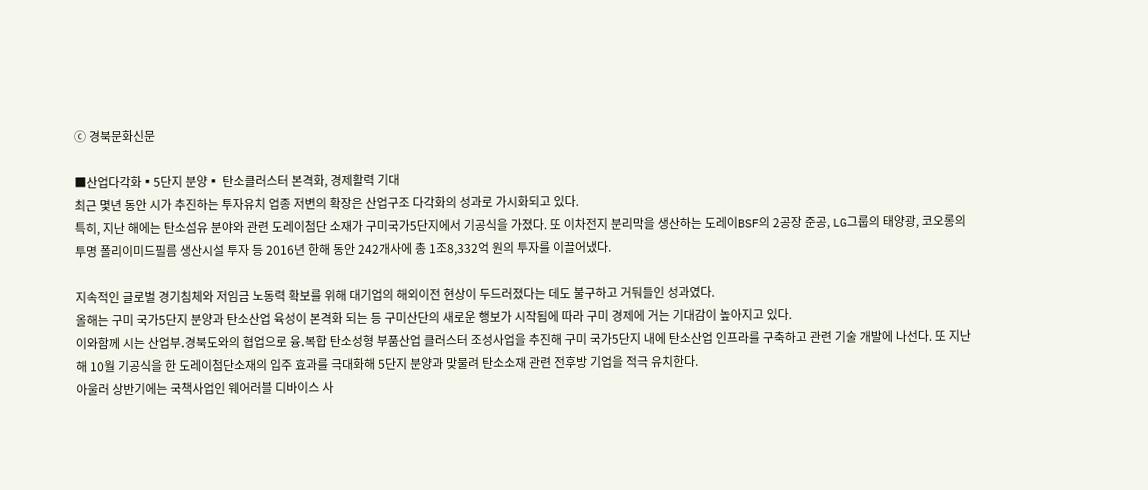ⓒ 경북문화신문

■산업다각화▪5단지 분양▪ 탄소클러스터 본격화, 경제활력 기대
최근 몇년 동안 시가 추진하는 투자유치 업종 저변의 확장은 산업구조 다각화의 성과로 가시화되고 있다.
특히, 지난 해에는 탄소섬유 분야와 관련 도레이첨단 소재가 구미국가5단지에서 기공식을 가졌다. 또 이차전지 분리막을 생산하는 도레이BSF의 2공장 준공, LG그룹의 태양광, 코오롱의 투명 폴리이미드필름 생산시설 투자 등 2016년 한해 동안 242개사에 총 1조8,332억 원의 투자를 이끌어냈다.

지속적인 글로벌 경기침체와 저임금 노동력 확보를 위해 대기업의 해외이전 현상이 두드러졌다는 데도 불구하고 거둬들인 성과였다.
올해는 구미 국가5단지 분양과 탄소산업 육성이 본격화 되는 등 구미산단의 새로운 행보가 시작됨에 따라 구미 경제에 거는 기대감이 높아지고 있다.
이와함께 시는 산업부․경북도와의 협업으로 융․복합 탄소성형 부품산업 클러스터 조성사업을 추진해 구미 국가5단지 내에 탄소산업 인프라를 구축하고 관련 기술 개발에 나선다. 또 지난 해 10월 기공식을 한 도레이첨단소재의 입주 효과를 극대화해 5단지 분양과 맞물려 탄소소재 관련 전후방 기업을 적극 유치한다.
아울러 상반기에는 국책사업인 웨어러블 디바이스 사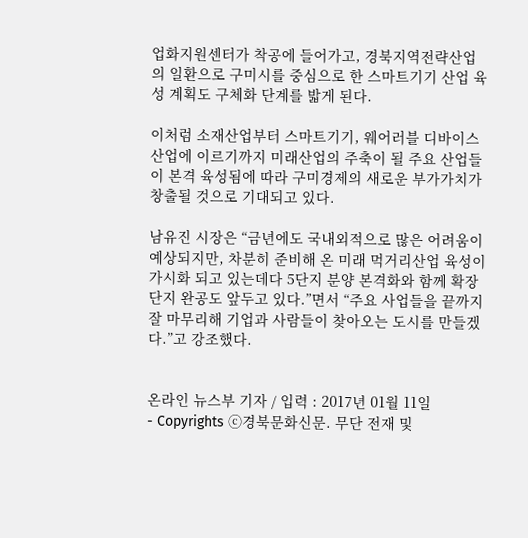업화지원센터가 착공에 들어가고, 경북지역전략산업의 일환으로 구미시를 중심으로 한 스마트기기 산업 육성 계획도 구체화 단계를 밟게 된다.

이처럼 소재산업부터 스마트기기, 웨어러블 디바이스산업에 이르기까지 미래산업의 주축이 될 주요 산업들이 본격 육성됨에 따라 구미경제의 새로운 부가가치가 창출될 것으로 기대되고 있다.

남유진 시장은 “금년에도 국내외적으로 많은 어려움이 예상되지만, 차분히 준비해 온 미래 먹거리산업 육성이 가시화 되고 있는데다 5단지 분양 본격화와 함께 확장단지 완공도 앞두고 있다.”면서 “주요 사업들을 끝까지 잘 마무리해 기업과 사람들이 찾아오는 도시를 만들겠다.”고 강조했다.


온라인 뉴스부 기자 / 입력 : 2017년 01월 11일
- Copyrights ⓒ경북문화신문. 무단 전재 및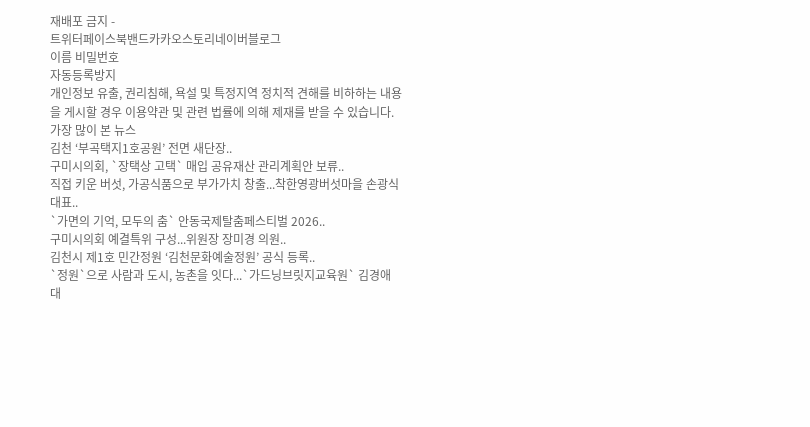재배포 금지 -
트위터페이스북밴드카카오스토리네이버블로그
이름 비밀번호
자동등록방지
개인정보 유출, 권리침해, 욕설 및 특정지역 정치적 견해를 비하하는 내용을 게시할 경우 이용약관 및 관련 법률에 의해 제재를 받을 수 있습니다.
가장 많이 본 뉴스
김천 ‘부곡택지1호공원’ 전면 새단장..
구미시의회, `장택상 고택` 매입 공유재산 관리계획안 보류..
직접 키운 버섯, 가공식품으로 부가가치 창출...착한영광버섯마을 손광식 대표..
`가면의 기억, 모두의 춤` 안동국제탈춤페스티벌 2026..
구미시의회 예결특위 구성...위원장 장미경 의원..
김천시 제1호 민간정원 ‘김천문화예술정원’ 공식 등록..
`정원`으로 사람과 도시, 농촌을 잇다...`가드닝브릿지교육원` 김경애 대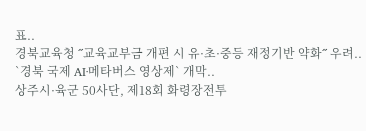표..
경북교육청 ˝교육교부금 개편 시 유·초·중등 재정기반 약화˝ 우려..
`경북 국제 AI·메타버스 영상제` 개막..
상주시·육군 50사단, 제18회 화령장전투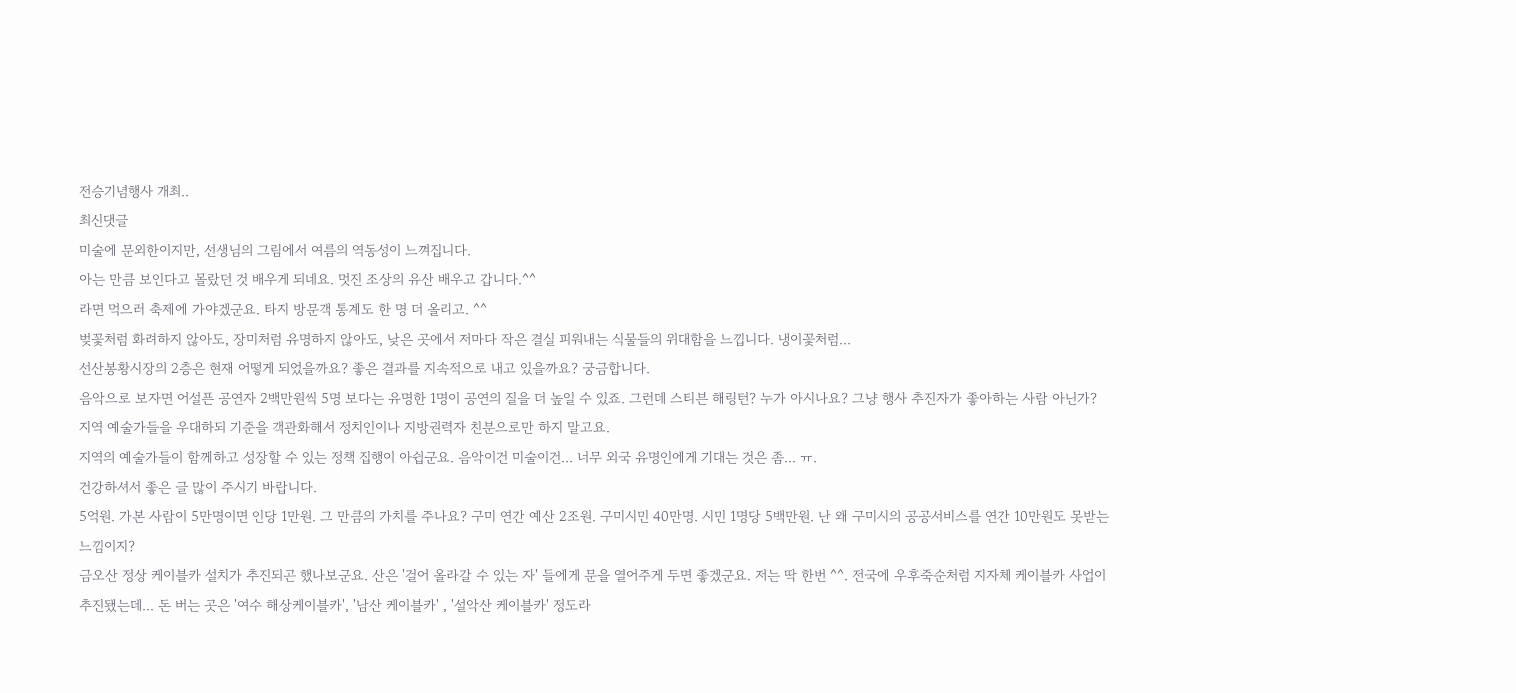전승기념행사 개최..
최신댓글
미술에 문외한이지만, 선생님의 그림에서 여름의 역동성이 느껴집니다.
아는 만큼 보인다고 몰랐던 것 배우게 되네요. 멋진 조상의 유산 배우고 갑니다.^^
라면 먹으러 축제에 가야겠군요. 타지 방문객 통계도 한 명 더 올리고. ^^
벚꽃처럼 화려하지 않아도, 장미처럼 유명하지 않아도, 낮은 곳에서 저마다 작은 결실 피워내는 식물들의 위대함을 느낍니다. 냉이꽃처럼...
선산봉황시장의 2층은 현재 어떻게 되었을까요? 좋은 결과를 지속적으로 내고 있을까요? 궁금합니다.
음악으로 보자면 어설픈 공연자 2백만원씩 5명 보다는 유명한 1명이 공연의 질을 더 높일 수 있죠. 그런데 스티븐 해링턴? 누가 아시나요? 그냥 행사 추진자가 좋아하는 사람 아닌가? 지역 예술가들을 우대하되 기준을 객관화해서 정치인이나 지방권력자 친분으로만 하지 말고요.
지역의 예술가들이 함께하고 성장할 수 있는 정책 집행이 아쉽군요. 음악이건 미술이건... 너무 외국 유명인에게 기대는 것은 좀... ㅠ.
건강하셔서 좋은 글 많이 주시기 바랍니다.
5억원. 가본 사람이 5만명이면 인당 1만원. 그 만큼의 가치를 주나요? 구미 연간 예산 2조원. 구미시민 40만명. 시민 1명당 5백만원. 난 왜 구미시의 공공서비스를 연간 10만원도 못받는 느낌이지?
금오산 정상 케이블카 설치가 추진되곤 했나보군요. 산은 '걸어 올라갈 수 있는 자' 들에게 문을 열어주게 두면 좋겠군요. 저는 딱 한번 ^^. 전국에 우후죽순처럼 지자체 케이블카 사업이 추진됐는데... 돈 버는 곳은 '여수 해상케이블카', '남산 케이블카' , '설악산 케이블카' 정도라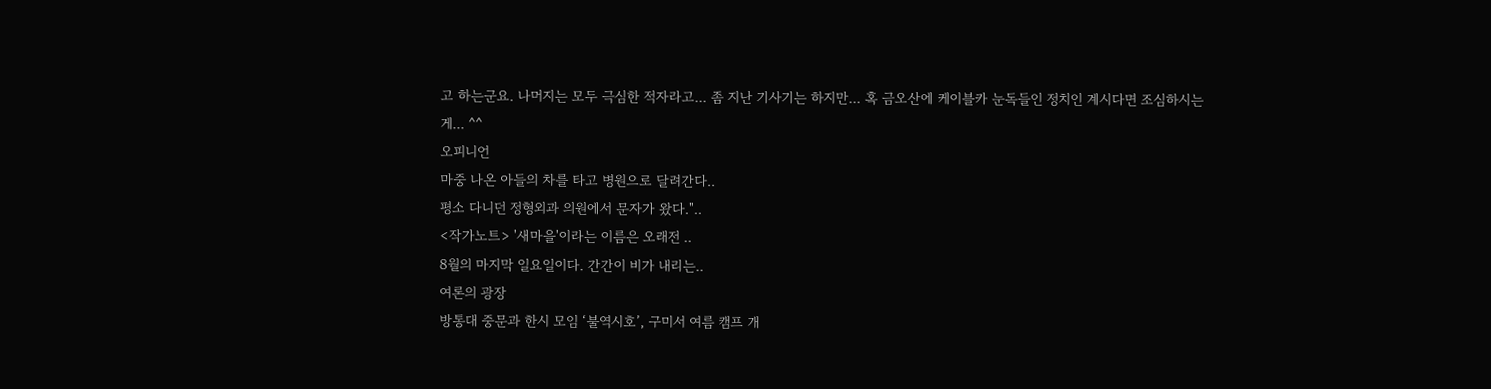고 하는군요. 나머지는 모두 극심한 적자라고... 좀 지난 기사기는 하지만... 혹 금오산에 케이블카 눈독들인 정치인 계시다면 조심하시는게... ^^
오피니언
마중 나온 아들의 차를 타고 병원으로 달려간다..
평소 다니던 정형외과 의원에서 문자가 왔다."..
<작가노트> '새마을'이라는 이름은 오래전 ..
8월의 마지막 일요일이다. 간간이 비가 내리는..
여론의 광장
방통대 중문과 한시 모임 ‘불역시호’, 구미서 여름 캠프 개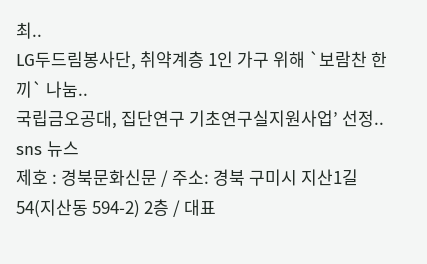최..
LG두드림봉사단, 취약계층 1인 가구 위해 `보람찬 한 끼` 나눔..
국립금오공대, 집단연구 기초연구실지원사업’ 선정..
sns 뉴스
제호 : 경북문화신문 / 주소: 경북 구미시 지산1길 54(지산동 594-2) 2층 / 대표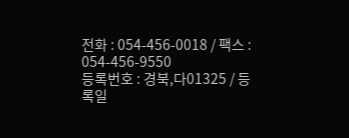전화 : 054-456-0018 / 팩스 : 054-456-9550
등록번호 : 경북,다01325 / 등록일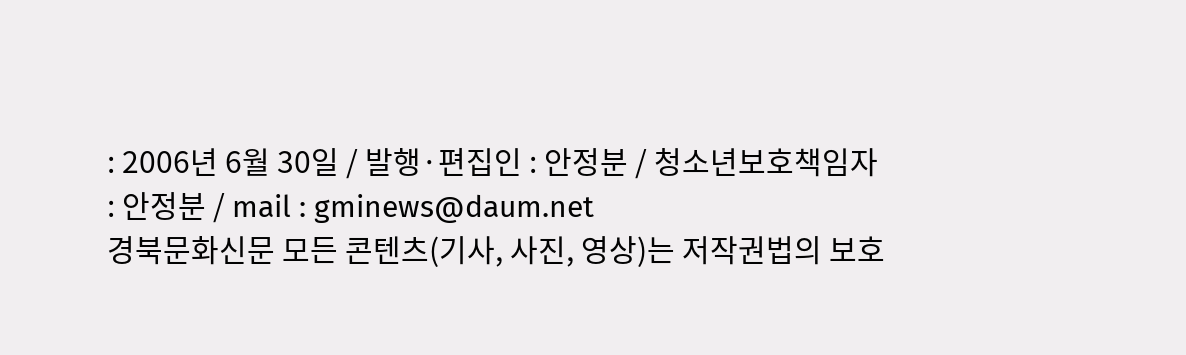: 2006년 6월 30일 / 발행·편집인 : 안정분 / 청소년보호책임자 : 안정분 / mail : gminews@daum.net
경북문화신문 모든 콘텐츠(기사, 사진, 영상)는 저작권법의 보호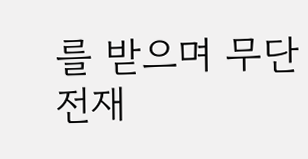를 받으며 무단 전재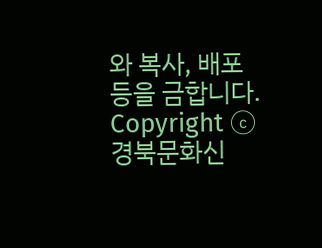와 복사, 배포 등을 금합니다.
Copyright ⓒ 경북문화신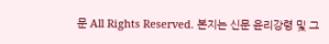문 All Rights Reserved. 본지는 신문 윤리강령 및 그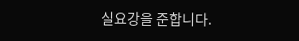실요강을 준합니다.